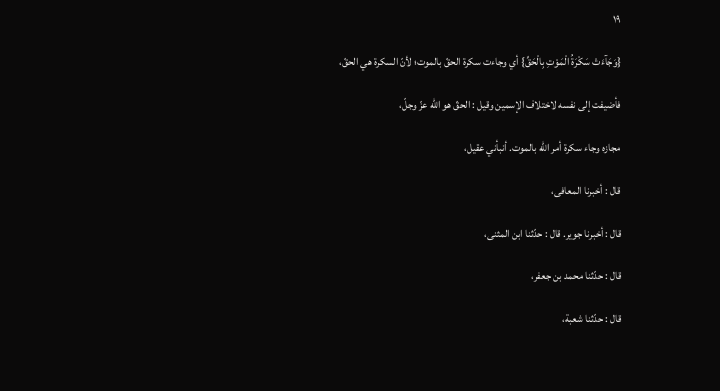١٩

{وَجَآءَتْ سَكْرَةُ الْمَوْتِ بِالْحَقِّ} أي وجاءت سكرة الحقّ بالموت؛ لأنّ السكرة هي الحقّ،

فأضيفت إلى نفسه لاختلاف الإسمين وقيل : الحقّ هو اللّه عزّ وجلّ،

مجازه وجاء سكرة أمر اللّه بالموت. أنبأني عقيل،

قال : أخبرنا المعافى،

قال : أخبرنا جوير. قال : حدّثنا ابن المثنى،

قال : حدّثنا محمد بن جعفر،

قال : حدّثنا شعبة،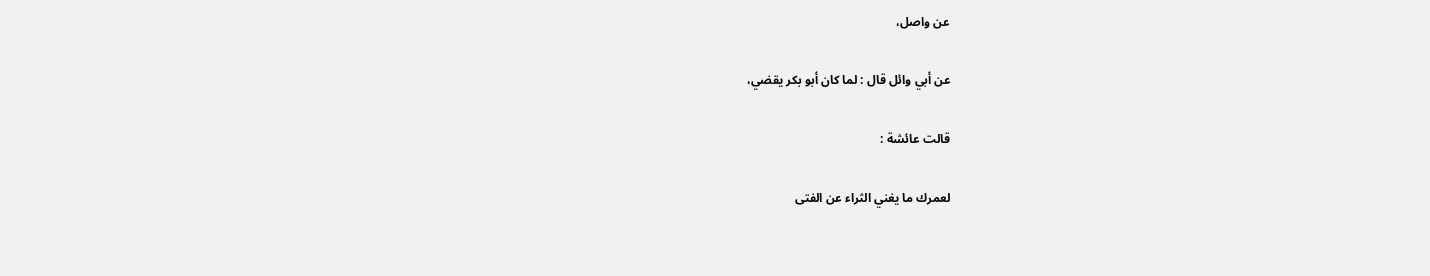عن واصل،

عن أبي وائل قال : لما كان أبو بكر يقضي،

قالت عائشة :

لعمرك ما يغني الثراء عن الفتى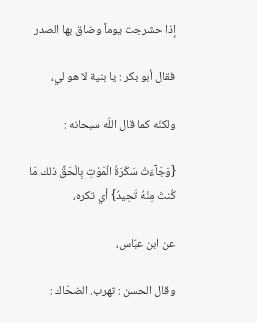إذا حشرجت يوماً وضاق بها الصدر

فقال أبو بكر : يا بنية لا هو لي،

ولكنّه كما قال اللّه سبحانه :

{وَجَآءَتْ سَكْرَةُ الْمَوْتِ بِالْحَقِّ ذلك مَا كُنتَ مِنْهُ تَحِيدُ} أي تكره،

عن ابن عبّاس،

وقال الحسن : تهرب. الضحّاك :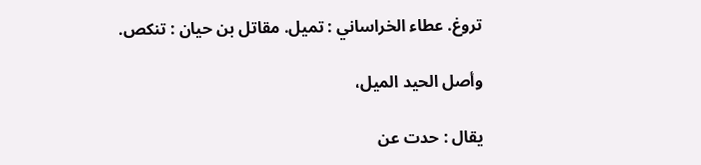تروغ. عطاء الخراساني : تميل. مقاتل بن حيان : تنكص.

وأصل الحيد الميل،

يقال : حدت عن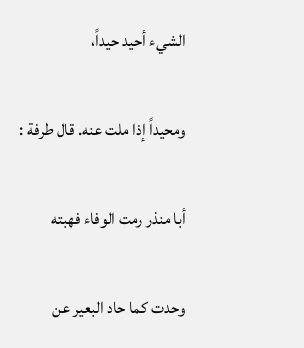الشيء أحيد حيداً،

ومحيداً إذا ملت عنه. قال طرفة :

أبا منذر رمت الوفاء فهبته

وحدت كما حاد البعير عن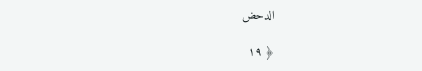الدحض

﴿ ١٩